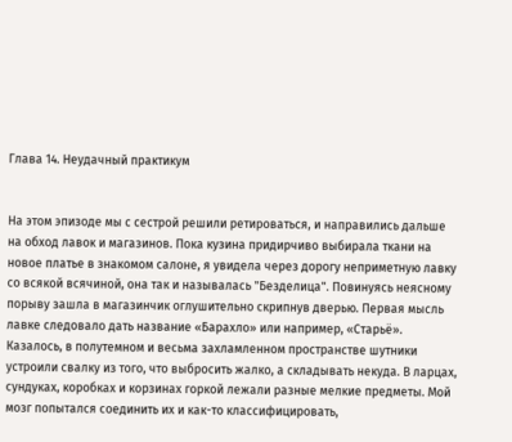Глава 14. Неудачный практикум


На этом эпизоде мы с сестрой решили ретироваться, и направились дальше на обход лавок и магазинов. Пока кузина придирчиво выбирала ткани на новое платье в знакомом салоне, я увидела через дорогу неприметную лавку со всякой всячиной, она так и называлась "Безделица". Повинуясь неясному порыву зашла в магазинчик оглушительно скрипнув дверью. Первая мысль лавке следовало дать название «Барахло» или например, «Старьё». Казалось, в полутемном и весьма захламленном пространстве шутники устроили свалку из того, что выбросить жалко, а складывать некуда. В ларцах, сундуках, коробках и корзинах горкой лежали разные мелкие предметы. Мой мозг попытался соединить их и как-то классифицировать,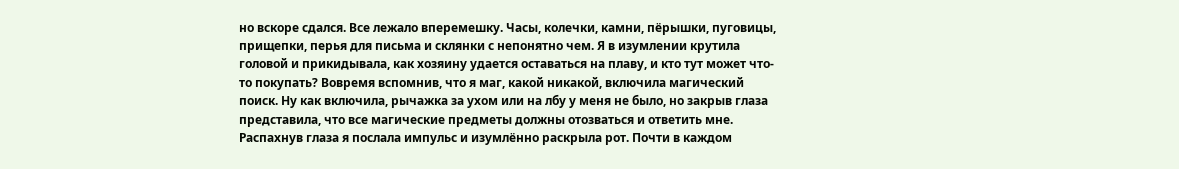но вскоре сдался. Все лежало вперемешку. Часы, колечки, камни, пёрышки, пуговицы, прищепки, перья для письма и склянки с непонятно чем. Я в изумлении крутила головой и прикидывала, как хозяину удается оставаться на плаву, и кто тут может что-то покупать? Вовремя вспомнив, что я маг, какой никакой, включила магический поиск. Ну как включила, рычажка за ухом или на лбу у меня не было, но закрыв глаза представила, что все магические предметы должны отозваться и ответить мне. Распахнув глаза я послала импульс и изумлённо раскрыла рот. Почти в каждом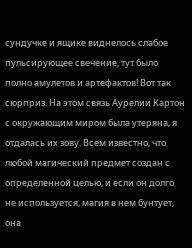сундучке и ящике виднелось слабое пульсирующее свечение, тут было полно амулетов и артефактов! Вот так сюрприз. На этом связь Аурелии Картон с окружающим миром была утеряна, я отдалась их зову. Всем известно, что любой магический предмет создан с определенной целью, и если он долго не используется, магия в нем бунтует, она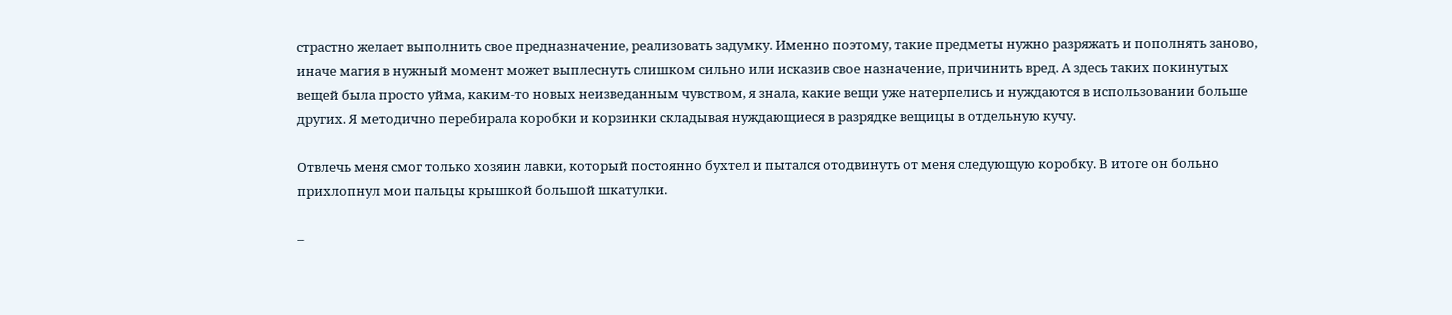страстно желает выполнить свое предназначение, реализовать задумку. Именно поэтому, такие предметы нужно разряжать и пополнять заново, иначе магия в нужный момент может выплеснуть слишком сильно или исказив свое назначение, причинить вред. А здесь таких покинутых вещей была просто уйма, каким-то новых неизведанным чувством, я знала, какие вещи уже натерпелись и нуждаются в использовании больше других. Я методично перебирала коробки и корзинки складывая нуждающиеся в разрядке вещицы в отдельную кучу.

Отвлечь меня смог только хозяин лавки, который постоянно бухтел и пытался отодвинуть от меня следующую коробку. В итоге он больно прихлопнул мои пальцы крышкой большой шкатулки.

–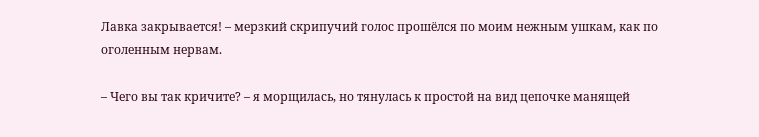Лавка закрывается! – мерзкий скрипучий голос прошёлся по моим нежным ушкам, как по оголенным нервам.

– Чего вы так кричите? – я морщилась, но тянулась к простой на вид цепочке манящей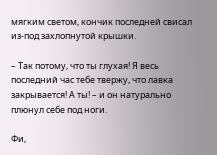мягким светом, кончик последней свисал из-под захлопнутой крышки.

– Так потому, что ты глухая! Я весь последний час тебе твержу, что лавка закрывается! А ты! – и он натурально плюнул себе под ноги.

Фи,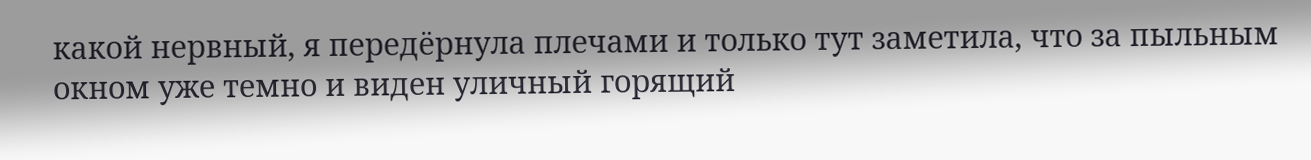какой нервный, я передёрнула плечами и только тут заметила, что за пыльным окном уже темно и виден уличный горящий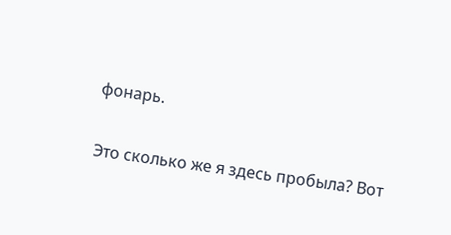фонарь.

Это сколько же я здесь пробыла? Вот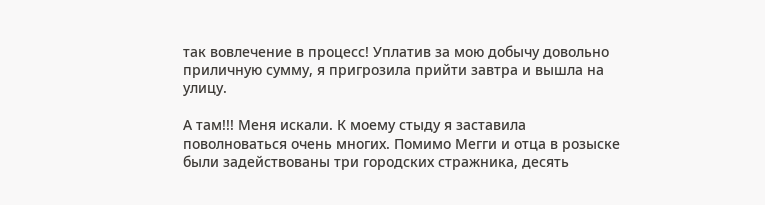так вовлечение в процесс! Уплатив за мою добычу довольно приличную сумму, я пригрозила прийти завтра и вышла на улицу.

А там!!! Меня искали. К моему стыду я заставила поволноваться очень многих. Помимо Мегги и отца в розыске были задействованы три городских стражника, десять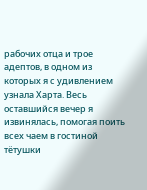рабочих отца и трое адептов, в одном из которых я с удивлением узнала Харта. Весь оставшийся вечер я извинялась, помогая поить всех чаем в гостиной тётушки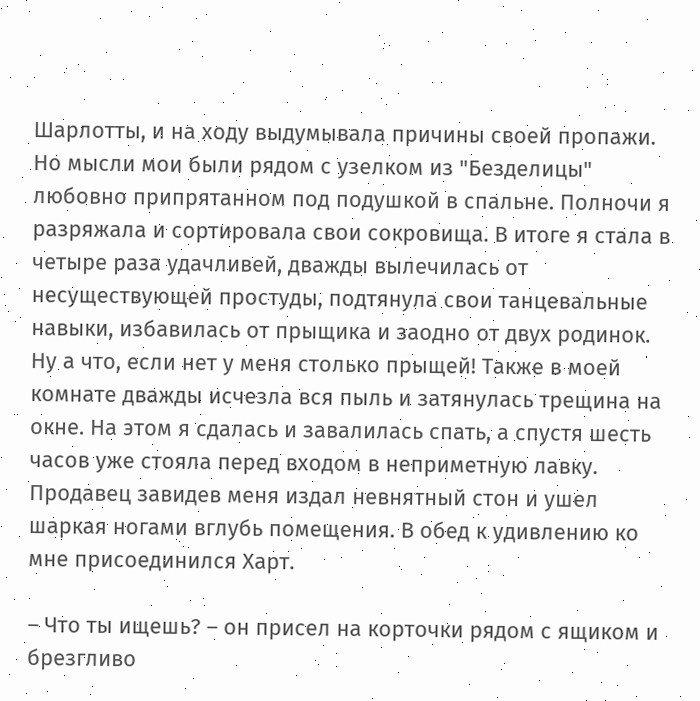Шарлотты, и на ходу выдумывала причины своей пропажи. Но мысли мои были рядом с узелком из "Безделицы" любовно припрятанном под подушкой в спальне. Полночи я разряжала и сортировала свои сокровища. В итоге я стала в четыре раза удачливей, дважды вылечилась от несуществующей простуды, подтянула свои танцевальные навыки, избавилась от прыщика и заодно от двух родинок. Ну а что, если нет у меня столько прыщей! Также в моей комнате дважды исчезла вся пыль и затянулась трещина на окне. На этом я сдалась и завалилась спать, а спустя шесть часов уже стояла перед входом в неприметную лавку. Продавец завидев меня издал невнятный стон и ушел шаркая ногами вглубь помещения. В обед к удивлению ко мне присоединился Харт.

– Что ты ищешь? – он присел на корточки рядом с ящиком и брезгливо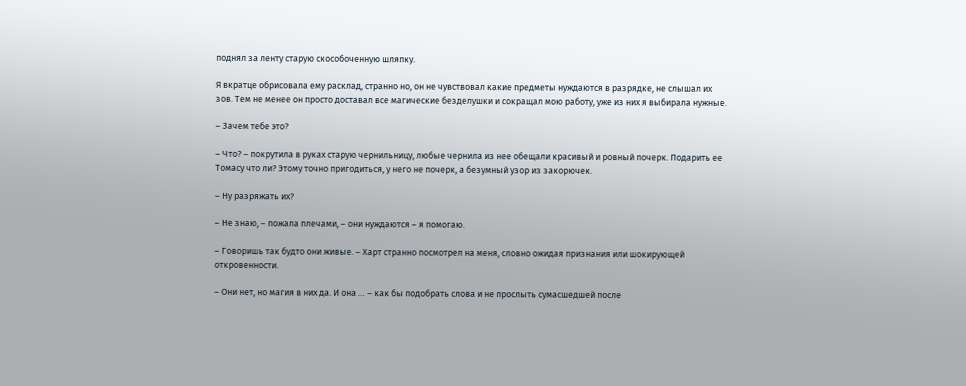поднял за ленту старую скособоченную шляпку.

Я вкратце обрисовала ему расклад, странно но, он не чувствовал какие предметы нуждаются в разрядке, не слышал их зов. Тем не менее он просто доставал все магические безделушки и сокращал мою работу, уже из них я выбирала нужные.

– Зачем тебе это?

– Что? – покрутила в руках старую чернильницу, любые чернила из нее обещали красивый и ровный почерк. Подарить ее Томасу что ли? Этому точно пригодиться, у него не почерк, а безумный узор из закорючек.

– Ну разряжать их?

– Не знаю, – пожала плечами, – они нуждаются – я помогаю.

– Говоришь так будто они живые. – Харт странно посмотрел на меня, словно ожидая признания или шокирующей откровенности.

– Они нет, но магия в них да. И она … – как бы подобрать слова и не прослыть сумасшедшей после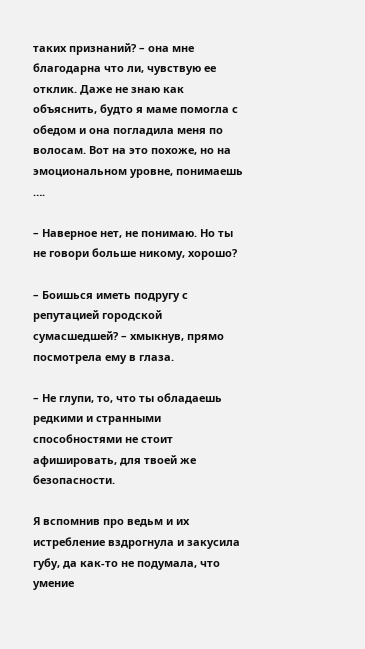таких признаний? – она мне благодарна что ли, чувствую ее отклик. Даже не знаю как объяснить, будто я маме помогла с обедом и она погладила меня по волосам. Вот на это похоже, но на эмоциональном уровне, понимаешь ….

– Наверное нет, не понимаю. Но ты не говори больше никому, хорошо?

– Боишься иметь подругу с репутацией городской сумасшедшей? – хмыкнув, прямо посмотрела ему в глаза.

– Не глупи, то, что ты обладаешь редкими и странными способностями не стоит афишировать, для твоей же безопасности.

Я вспомнив про ведьм и их истребление вздрогнула и закусила губу, да как-то не подумала, что умение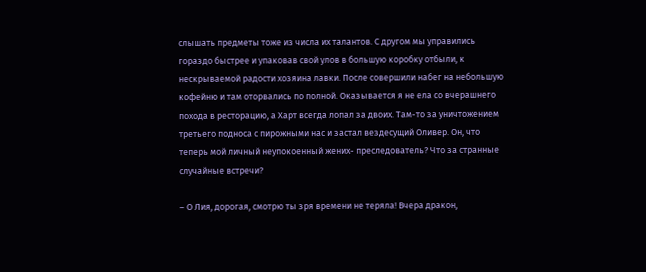слышать предметы тоже из числа их талантов. С другом мы управились гораздо быстрее и упаковав свой улов в большую коробку отбыли, к нескрываемой радости хозяина лавки. После совершили набег на небольшую кофейню и там оторвались по полной. Оказывается я не ела со вчерашнего похода в ресторацию, а Харт всегда лопал за двоих. Там-то за уничтожением третьего подноса с пирожными нас и застал вездесущий Оливер. Он, что теперь мой личный неупокоенный жених- преследователь? Что за странные случайные встречи?

– О Лия, дорогая, смотрю ты зря времени не теряла! Вчера дракон,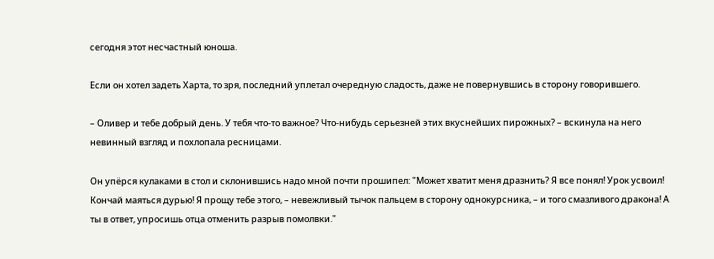сегодня этот несчастный юноша.

Если он хотел задеть Харта, то зря, последний уплетал очередную сладость, даже не повернувшись в сторону говорившего.

– Оливер и тебе добрый день. У тебя что-то важное? Что-нибудь серьезней этих вкуснейших пирожных? – вскинула на него невинный взгляд и похлопала ресницами.

Он упёрся кулаками в стол и склонившись надо мной почти прошипел: "Может хватит меня дразнить? Я все понял! Урок усвоил! Кончай маяться дурью! Я прощу тебе этого, – невежливый тычок пальцем в сторону однокурсника, – и того смазливого дракона! А ты в ответ, упросишь отца отменить разрыв помолвки."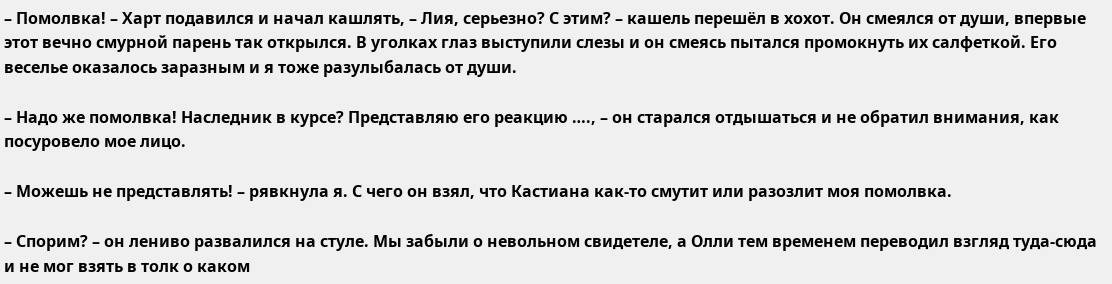– Помолвка! – Харт подавился и начал кашлять, – Лия, серьезно? С этим? – кашель перешёл в хохот. Он смеялся от души, впервые этот вечно смурной парень так открылся. В уголках глаз выступили слезы и он смеясь пытался промокнуть их салфеткой. Его веселье оказалось заразным и я тоже разулыбалась от души.

– Надо же помолвка! Наследник в курсе? Представляю его реакцию …., – он старался отдышаться и не обратил внимания, как посуровело мое лицо.

– Можешь не представлять! – рявкнула я. С чего он взял, что Кастиана как-то смутит или разозлит моя помолвка.

– Спорим? – он лениво развалился на стуле. Мы забыли о невольном свидетеле, а Олли тем временем переводил взгляд туда-сюда и не мог взять в толк о каком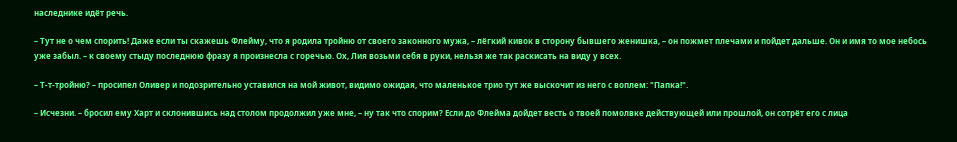наследнике идёт речь.

– Тут не о чем спорить! Даже если ты скажешь Флейму, что я родила тройню от своего законного мужа, – лёгкий кивок в сторону бывшего женишка, – он пожмет плечами и пойдет дальше. Он и имя то мое небось уже забыл. – к своему стыду последнюю фразу я произнесла с горечью. Ох, Лия возьми себя в руки, нельзя же так раскисать на виду у всех.

– Т-т-тройню? – просипел Оливер и подозрительно уставился на мой живот, видимо ожидая, что маленькое трио тут же выскочит из него с воплем: "Папка!".

– Исчезни. – бросил ему Харт и склонившись над столом продолжил уже мне, – ну так что спорим? Если до Флейма дойдет весть о твоей помолвке действующей или прошлой, он сотрёт его с лица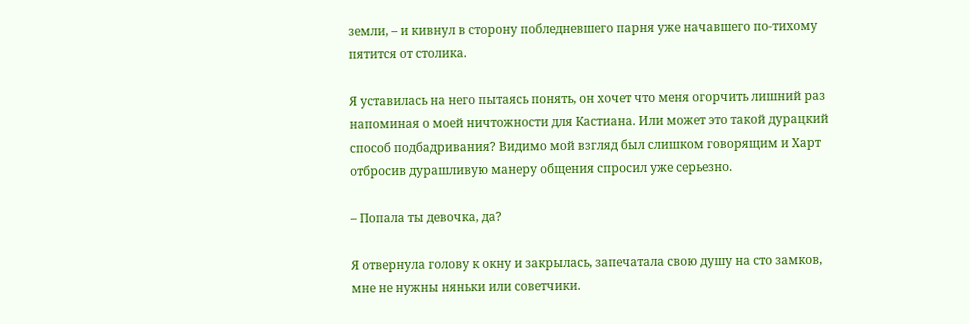земли, – и кивнул в сторону побледневшего парня уже начавшего по-тихому пятится от столика.

Я уставилась на него пытаясь понять, он хочет что меня огорчить лишний раз напоминая о моей ничтожности для Кастиана. Или может это такой дурацкий способ подбадривания? Видимо мой взгляд был слишком говорящим и Харт отбросив дурашливую манеру общения спросил уже серьезно.

– Попала ты девочка, да?

Я отвернула голову к окну и закрылась, запечатала свою душу на сто замков, мне не нужны няньки или советчики.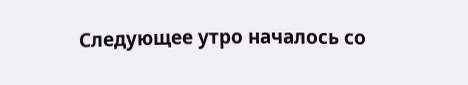Следующее утро началось со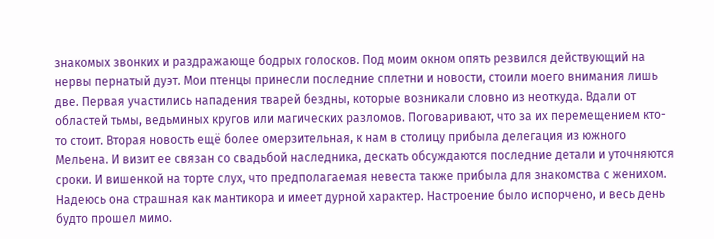знакомых звонких и раздражающе бодрых голосков. Под моим окном опять резвился действующий на нервы пернатый дуэт. Мои птенцы принесли последние сплетни и новости, стоили моего внимания лишь две. Первая участились нападения тварей бездны, которые возникали словно из неоткуда. Вдали от областей тьмы, ведьминых кругов или магических разломов. Поговаривают, что за их перемещением кто-то стоит. Вторая новость ещё более омерзительная, к нам в столицу прибыла делегация из южного Мельена. И визит ее связан со свадьбой наследника, дескать обсуждаются последние детали и уточняются сроки. И вишенкой на торте слух, что предполагаемая невеста также прибыла для знакомства с женихом. Надеюсь она страшная как мантикора и имеет дурной характер. Настроение было испорчено, и весь день будто прошел мимо.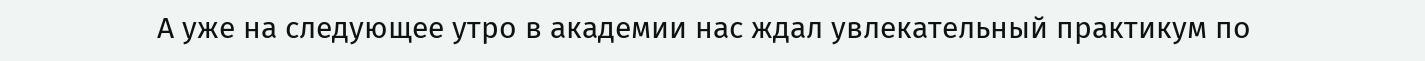А уже на следующее утро в академии нас ждал увлекательный практикум по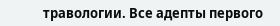травологии. Все адепты первого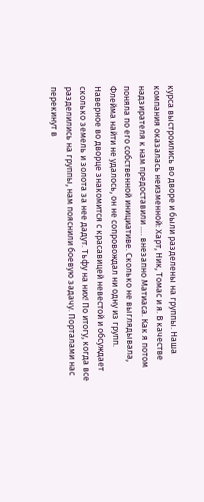курса выстроились во дворе и были разделены на группы. Наша компания оказалась неизменной: Харт, Ник, Томас и я. В качестве надзирателя к нам предоставили …. внезапно Матиаса. Как я потом поняла по его собственной инициативе. Сколько не выглядывала, Флейма найти не удалось, он не сопровождал ни одну из групп. Наверное во дворце знакомится с красавицей невестой и обсуждает сколько земель и золота за нее дадут. Тьфу на них! По итогу, когда все разделились на группы, нам пояснили боевую задачу. Порталами нас перекинут в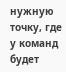нужную точку, где у команд будет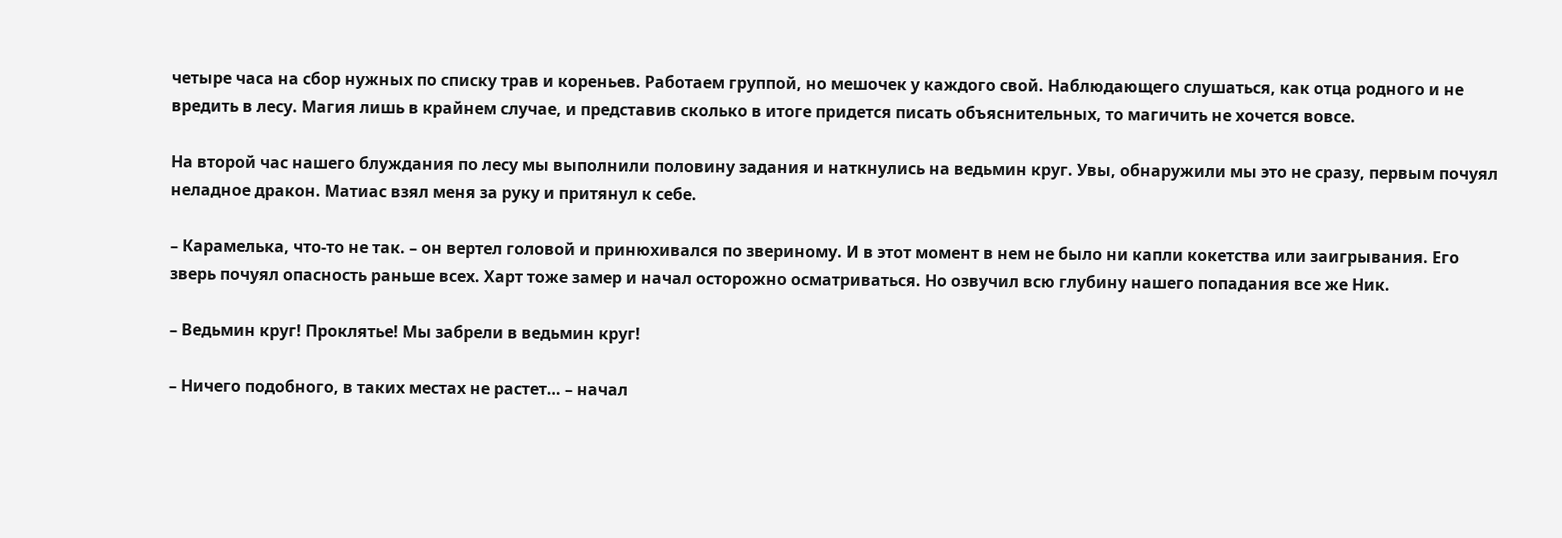четыре часа на сбор нужных по списку трав и кореньев. Работаем группой, но мешочек у каждого свой. Наблюдающего слушаться, как отца родного и не вредить в лесу. Магия лишь в крайнем случае, и представив сколько в итоге придется писать объяснительных, то магичить не хочется вовсе.

На второй час нашего блуждания по лесу мы выполнили половину задания и наткнулись на ведьмин круг. Увы, обнаружили мы это не сразу, первым почуял неладное дракон. Матиас взял меня за руку и притянул к себе.

– Карамелька, что-то не так. – он вертел головой и принюхивался по звериному. И в этот момент в нем не было ни капли кокетства или заигрывания. Его зверь почуял опасность раньше всех. Харт тоже замер и начал осторожно осматриваться. Но озвучил всю глубину нашего попадания все же Ник.

– Ведьмин круг! Проклятье! Мы забрели в ведьмин круг!

– Ничего подобного, в таких местах не растет… – начал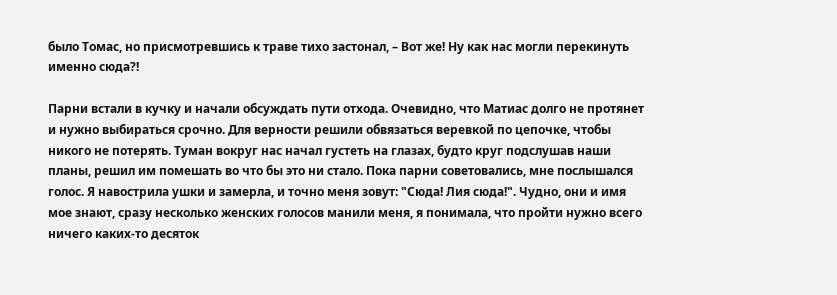было Томас, но присмотревшись к траве тихо застонал, – Вот же! Ну как нас могли перекинуть именно сюда?!

Парни встали в кучку и начали обсуждать пути отхода. Очевидно, что Матиас долго не протянет и нужно выбираться срочно. Для верности решили обвязаться веревкой по цепочке, чтобы никого не потерять. Туман вокруг нас начал густеть на глазах, будто круг подслушав наши планы, решил им помешать во что бы это ни стало. Пока парни советовались, мне послышался голос. Я навострила ушки и замерла, и точно меня зовут: "Сюда! Лия сюда!". Чудно, они и имя мое знают, сразу несколько женских голосов манили меня, я понимала, что пройти нужно всего ничего каких-то десяток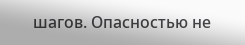шагов. Опасностью не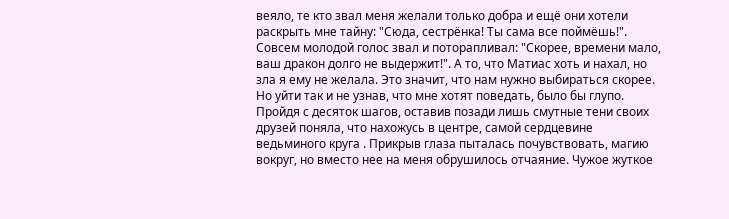веяло, те кто звал меня желали только добра и ещё они хотели раскрыть мне тайну: "Сюда, сестрёнка! Ты сама все поймёшь!". Совсем молодой голос звал и поторапливал: "Скорее, времени мало, ваш дракон долго не выдержит!". А то, что Матиас хоть и нахал, но зла я ему не желала. Это значит, что нам нужно выбираться скорее. Но уйти так и не узнав, что мне хотят поведать, было бы глупо. Пройдя с десяток шагов, оставив позади лишь смутные тени своих друзей поняла, что нахожусь в центре, самой сердцевине ведьминого круга . Прикрыв глаза пыталась почувствовать, магию вокруг, но вместо нее на меня обрушилось отчаяние. Чужое жуткое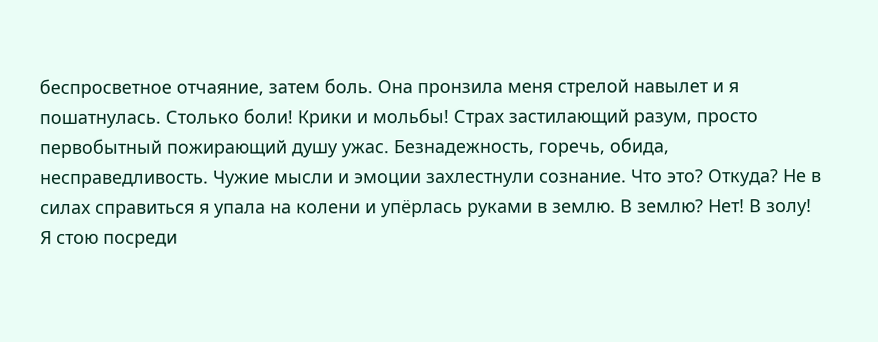беспросветное отчаяние, затем боль. Она пронзила меня стрелой навылет и я пошатнулась. Столько боли! Крики и мольбы! Страх застилающий разум, просто первобытный пожирающий душу ужас. Безнадежность, горечь, обида, несправедливость. Чужие мысли и эмоции захлестнули сознание. Что это? Откуда? Не в силах справиться я упала на колени и упёрлась руками в землю. В землю? Нет! В золу! Я стою посреди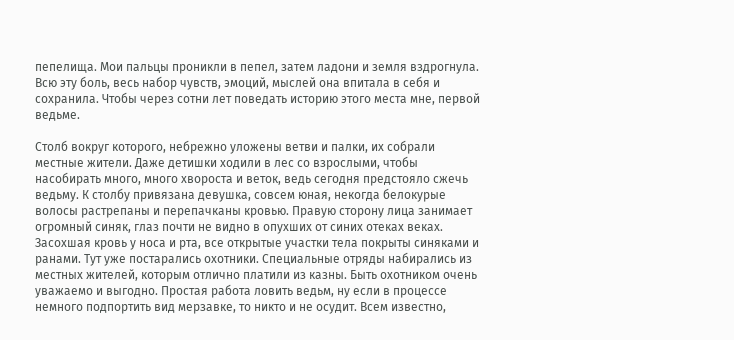пепелища. Мои пальцы проникли в пепел, затем ладони и земля вздрогнула. Всю эту боль, весь набор чувств, эмоций, мыслей она впитала в себя и сохранила. Чтобы через сотни лет поведать историю этого места мне, первой ведьме.

Столб вокруг которого, небрежно уложены ветви и палки, их собрали местные жители. Даже детишки ходили в лес со взрослыми, чтобы насобирать много, много хвороста и веток, ведь сегодня предстояло сжечь ведьму. К столбу привязана девушка, совсем юная, некогда белокурые волосы растрепаны и перепачканы кровью. Правую сторону лица занимает огромный синяк, глаз почти не видно в опухших от синих отеках веках. Засохшая кровь у носа и рта, все открытые участки тела покрыты синяками и ранами. Тут уже постарались охотники. Специальные отряды набирались из местных жителей, которым отлично платили из казны. Быть охотником очень уважаемо и выгодно. Простая работа ловить ведьм, ну если в процессе немного подпортить вид мерзавке, то никто и не осудит. Всем известно,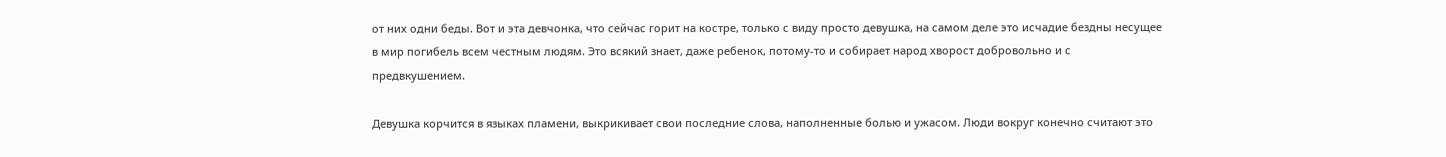от них одни беды. Вот и эта девчонка, что сейчас горит на костре, только с виду просто девушка, на самом деле это исчадие бездны несущее в мир погибель всем честным людям. Это всякий знает, даже ребенок, потому-то и собирает народ хворост добровольно и с предвкушением.

Девушка корчится в языках пламени, выкрикивает свои последние слова, наполненные болью и ужасом. Люди вокруг конечно считают это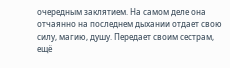очередным заклятием. На самом деле она отчаянно на последнем дыхании отдает свою силу, магию, душу. Передает своим сестрам, ещё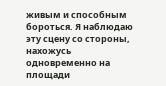живым и способным бороться. Я наблюдаю эту сцену со стороны, нахожусь одновременно на площади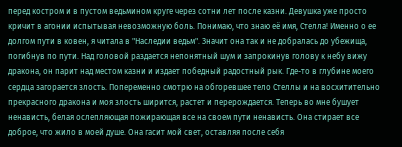перед костром и в пустом ведьмином круге через сотни лет после казни. Девушка уже просто кричит в агонии испытывая невозможную боль. Понимаю, что знаю её имя, Стелла! Именно о ее долгом пути в ковен, я читала в "Наследии ведьм". Значит она так и не добралась до убежища, погибнув по пути. Над головой раздается непонятный шум и запрокинув голову к небу вижу дракона, он парит над местом казни и издает победный радостный рык. Где-то в глубине моего сердца загорается злость. Попеременно смотрю на обгоревшее тело Стеллы и на восхитительно прекрасного дракона и моя злость ширится, растет и перерождается. Теперь во мне бушует ненависть, белая ослепляющая пожирающая все на своем пути ненависть. Она стирает все доброе, что жило в моей душе. Она гасит мой свет, оставляя после себя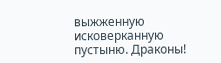выжженную исковерканную пустыню. Драконы!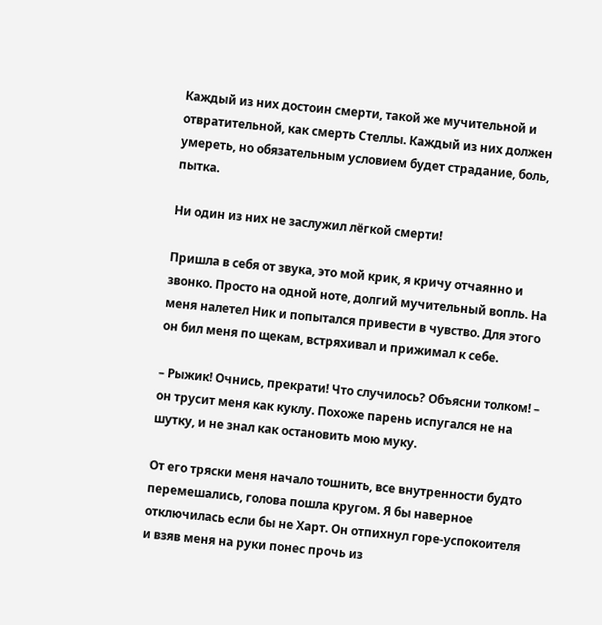Каждый из них достоин смерти, такой же мучительной и отвратительной, как смерть Стеллы. Каждый из них должен умереть, но обязательным условием будет страдание, боль, пытка.

Ни один из них не заслужил лёгкой смерти!

Пришла в себя от звука, это мой крик, я кричу отчаянно и звонко. Просто на одной ноте, долгий мучительный вопль. На меня налетел Ник и попытался привести в чувство. Для этого он бил меня по щекам, встряхивал и прижимал к себе.

– Рыжик! Очнись, прекрати! Что случилось? Объясни толком! – он трусит меня как куклу. Похоже парень испугался не на шутку, и не знал как остановить мою муку.

От его тряски меня начало тошнить, все внутренности будто перемешались, голова пошла кругом. Я бы наверное отключилась если бы не Харт. Он отпихнул горе-успокоителя и взяв меня на руки понес прочь из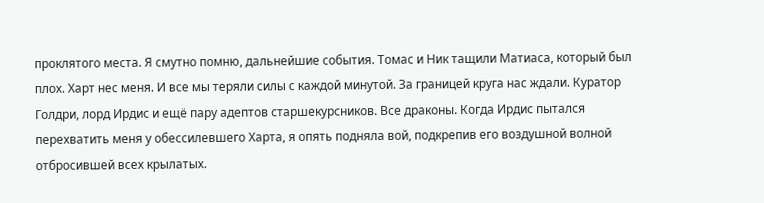проклятого места. Я смутно помню, дальнейшие события. Томас и Ник тащили Матиаса, который был плох. Харт нес меня. И все мы теряли силы с каждой минутой. За границей круга нас ждали. Куратор Голдри, лорд Ирдис и ещё пару адептов старшекурсников. Все драконы. Когда Ирдис пытался перехватить меня у обессилевшего Харта, я опять подняла вой, подкрепив его воздушной волной отбросившей всех крылатых.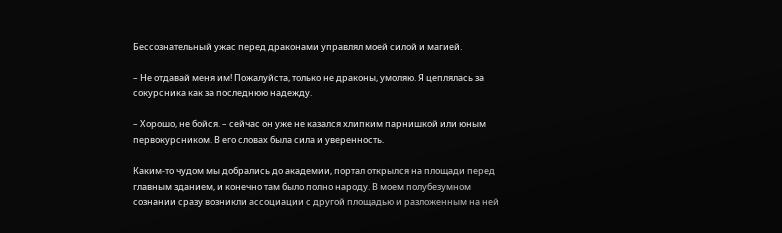Бессознательный ужас перед драконами управлял моей силой и магией.

– Не отдавай меня им! Пожалуйста, только не драконы, умоляю. Я цеплялась за сокурсника как за последнюю надежду.

– Хорошо, не бойся. – сейчас он уже не казался хлипким парнишкой или юным первокурсником. В его словах была сила и уверенность.

Каким-то чудом мы добрались до академии, портал открылся на площади перед главным зданием, и конечно там было полно народу. В моем полубезумном сознании сразу возникли ассоциации с другой площадью и разложенным на ней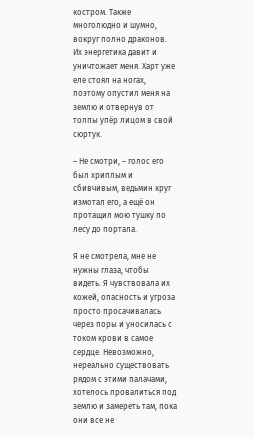костром. Также многолюдно и шумно, вокруг полно драконов. Их энергетика давит и уничтожает меня. Харт уже еле стоял на ногах, поэтому опустил меня на землю и отвернув от толпы упёр лицом в свой сюртук.

– Не смотри, – голос его был хриплым и сбивчивым, ведьмин круг измотал его, а ещё он протащил мою тушку по лесу до портала.

Я не смотрела, мне не нужны глаза, чтобы видеть. Я чувствовала их кожей, опасность и угроза просто просачивалась через поры и уносилась с током крови в самое сердце. Невозможно, нереально существовать рядом с этими палачами, хотелось провалиться под землю и замереть там, пока они все не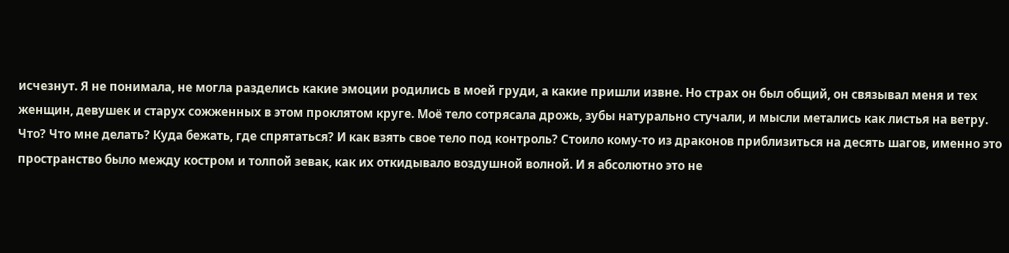исчезнут. Я не понимала, не могла разделись какие эмоции родились в моей груди, а какие пришли извне. Но страх он был общий, он связывал меня и тех женщин, девушек и старух сожженных в этом проклятом круге. Моё тело сотрясала дрожь, зубы натурально стучали, и мысли метались как листья на ветру. Что? Что мне делать? Куда бежать, где спрятаться? И как взять свое тело под контроль? Стоило кому-то из драконов приблизиться на десять шагов, именно это пространство было между костром и толпой зевак, как их откидывало воздушной волной. И я абсолютно это не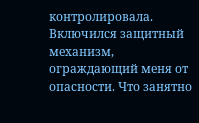контролировала. Включился защитный механизм, ограждающий меня от опасности. Что занятно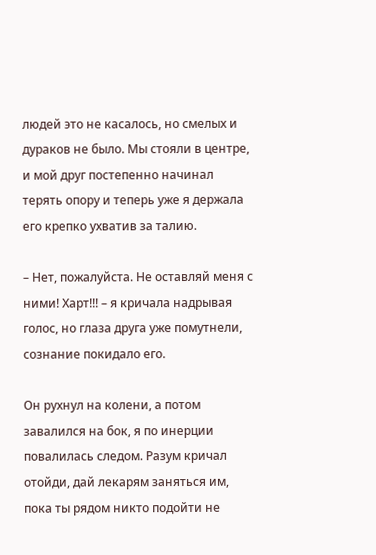людей это не касалось, но смелых и дураков не было. Мы стояли в центре, и мой друг постепенно начинал терять опору и теперь уже я держала его крепко ухватив за талию.

– Нет, пожалуйста. Не оставляй меня с ними! Харт!!! – я кричала надрывая голос, но глаза друга уже помутнели, сознание покидало его.

Он рухнул на колени, а потом завалился на бок, я по инерции повалилась следом. Разум кричал отойди, дай лекарям заняться им, пока ты рядом никто подойти не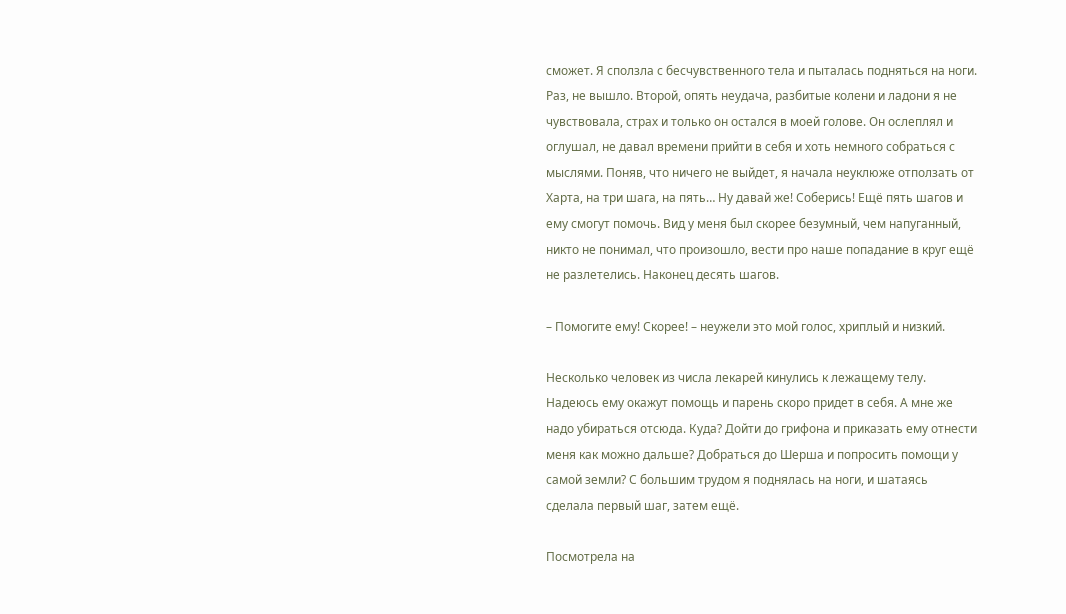сможет. Я сползла с бесчувственного тела и пыталась подняться на ноги. Раз, не вышло. Второй, опять неудача, разбитые колени и ладони я не чувствовала, страх и только он остался в моей голове. Он ослеплял и оглушал, не давал времени прийти в себя и хоть немного собраться с мыслями. Поняв, что ничего не выйдет, я начала неуклюже отползать от Харта, на три шага, на пять… Ну давай же! Соберись! Ещё пять шагов и ему смогут помочь. Вид у меня был скорее безумный, чем напуганный, никто не понимал, что произошло, вести про наше попадание в круг ещё не разлетелись. Наконец десять шагов.

– Помогите ему! Скорее! – неужели это мой голос, хриплый и низкий.

Несколько человек из числа лекарей кинулись к лежащему телу. Надеюсь ему окажут помощь и парень скоро придет в себя. А мне же надо убираться отсюда. Куда? Дойти до грифона и приказать ему отнести меня как можно дальше? Добраться до Шерша и попросить помощи у самой земли? С большим трудом я поднялась на ноги, и шатаясь сделала первый шаг, затем ещё.

Посмотрела на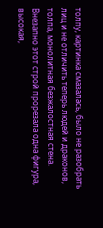толпу, картинка смазалась, было не разобрать лиц и не отличить теперь людей и драконов, толпа, монолитная безжалостная стена. Внезапно этот строй прорезала одна фигура, высокая,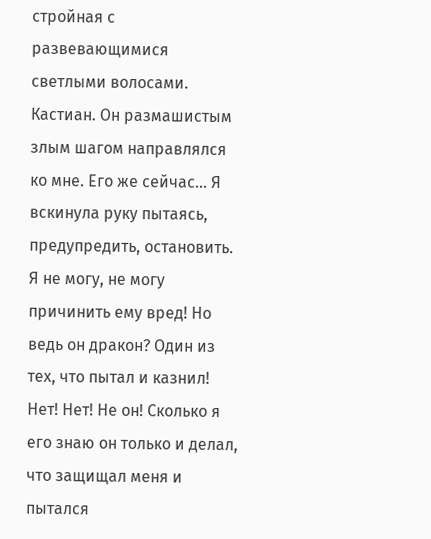стройная с развевающимися светлыми волосами. Кастиан. Он размашистым злым шагом направлялся ко мне. Его же сейчас… Я вскинула руку пытаясь, предупредить, остановить. Я не могу, не могу причинить ему вред! Но ведь он дракон? Один из тех, что пытал и казнил! Нет! Нет! Не он! Сколько я его знаю он только и делал, что защищал меня и пытался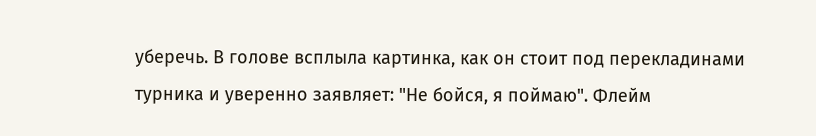уберечь. В голове всплыла картинка, как он стоит под перекладинами турника и уверенно заявляет: "Не бойся, я поймаю". Флейм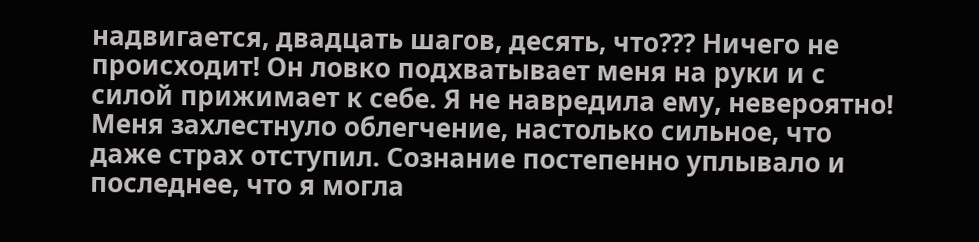надвигается, двадцать шагов, десять, что??? Ничего не происходит! Он ловко подхватывает меня на руки и с силой прижимает к себе. Я не навредила ему, невероятно! Меня захлестнуло облегчение, настолько сильное, что даже страх отступил. Сознание постепенно уплывало и последнее, что я могла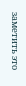заметить это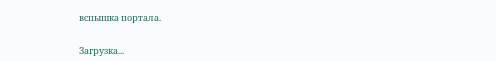вспышка портала.


Загрузка...